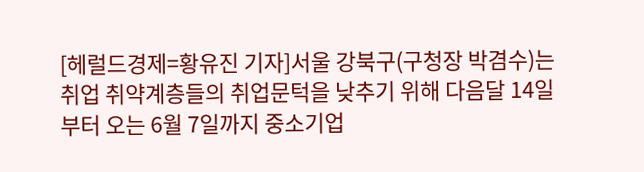[헤럴드경제=황유진 기자]서울 강북구(구청장 박겸수)는 취업 취약계층들의 취업문턱을 낮추기 위해 다음달 14일부터 오는 6월 7일까지 중소기업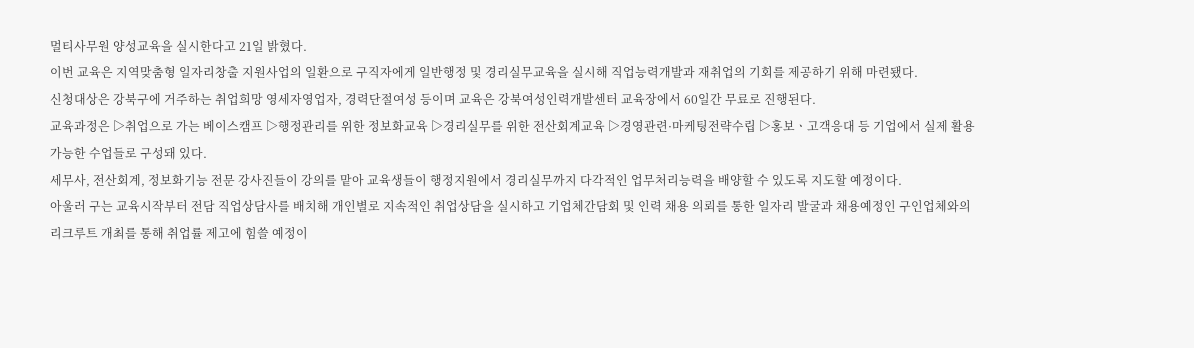멀티사무원 양성교육을 실시한다고 21일 밝혔다.
이번 교육은 지역맞춤형 일자리창출 지원사업의 일환으로 구직자에게 일반행정 및 경리실무교육을 실시해 직업능력개발과 재취업의 기회를 제공하기 위해 마련됐다.
신청대상은 강북구에 거주하는 취업희망 영세자영업자, 경력단절여성 등이며 교육은 강북여성인력개발센터 교육장에서 60일간 무료로 진행된다.
교육과정은 ▷취업으로 가는 베이스캠프 ▷행정관리를 위한 정보화교육 ▷경리실무를 위한 전산회계교육 ▷경영관련·마케팅전략수립 ▷홍보ㆍ고객응대 등 기업에서 실제 활용 가능한 수업들로 구성돼 있다.
세무사, 전산회계, 정보화기능 전문 강사진들이 강의를 맡아 교육생들이 행정지원에서 경리실무까지 다각적인 업무처리능력을 배양할 수 있도록 지도할 예정이다.
아울러 구는 교육시작부터 전담 직업상담사를 배치해 개인별로 지속적인 취업상담을 실시하고 기업체간담회 및 인력 채용 의뢰를 통한 일자리 발굴과 채용예정인 구인업체와의 리크루트 개최를 통해 취업률 제고에 힘쓸 예정이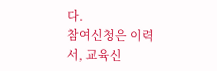다.
참여신청은 이력서, 교육신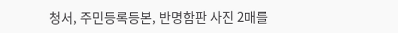청서, 주민등록등본, 반명함판 사진 2매를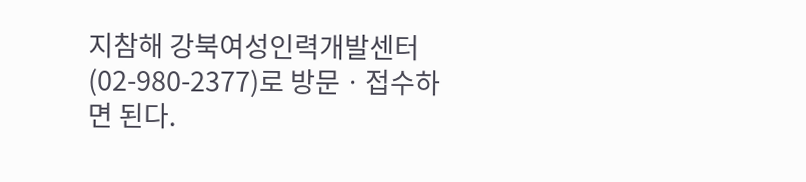지참해 강북여성인력개발센터(02-980-2377)로 방문ㆍ접수하면 된다.